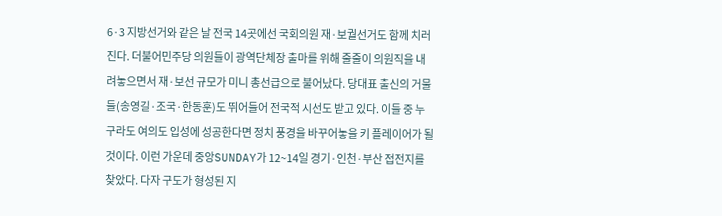6·3 지방선거와 같은 날 전국 14곳에선 국회의원 재·보궐선거도 함께 치러진다. 더불어민주당 의원들이 광역단체장 출마를 위해 줄줄이 의원직을 내려놓으면서 재·보선 규모가 미니 총선급으로 불어났다. 당대표 출신의 거물들(송영길·조국·한동훈)도 뛰어들어 전국적 시선도 받고 있다. 이들 중 누구라도 여의도 입성에 성공한다면 정치 풍경을 바꾸어놓을 키 플레이어가 될 것이다. 이런 가운데 중앙SUNDAY가 12~14일 경기·인천·부산 접전지를 찾았다. 다자 구도가 형성된 지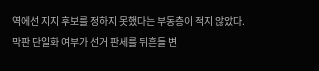역에선 지지 후보를 정하지 못했다는 부동층이 적지 않았다. 막판 단일화 여부가 선거 판세를 뒤흔들 변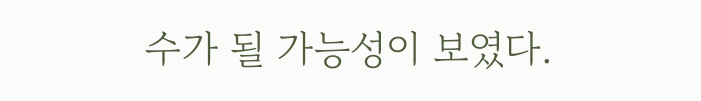수가 될 가능성이 보였다.